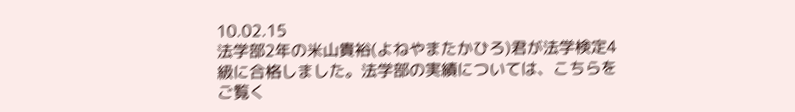10.02.15
法学部2年の米山貴裕(よねやまたかひろ)君が法学検定4級に合格しました。法学部の実績については、こちらをご覧く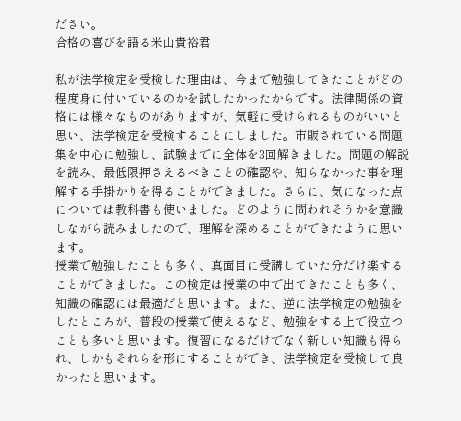ださい。
合格の喜びを語る米山貴裕君

私が法学検定を受検した理由は、今まで勉強してきたことがどの程度身に付いているのかを試したかったからです。法律関係の資格には様々なものがありますが、気軽に受けられるものがいいと思い、法学検定を受検することにしました。市販されている問題集を中心に勉強し、試験までに全体を3回解きました。問題の解説を読み、最低限押さえるべきことの確認や、知らなかった事を理解する手掛かりを得ることができました。さらに、気になった点については教科書も使いました。どのように問われそうかを意識しながら読みましたので、理解を深めることができたように思います。
授業で勉強したことも多く、真面目に受講していた分だけ楽することができました。この検定は授業の中で出てきたことも多く、知識の確認には最適だと思います。また、逆に法学検定の勉強をしたところが、普段の授業で使えるなど、勉強をする上で役立つことも多いと思います。復習になるだけでなく新しい知識も得られ、しかもそれらを形にすることができ、法学検定を受検して良かったと思います。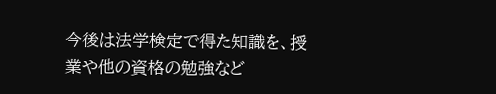今後は法学検定で得た知識を、授業や他の資格の勉強など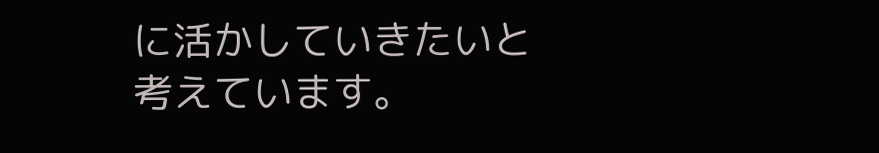に活かしていきたいと考えています。